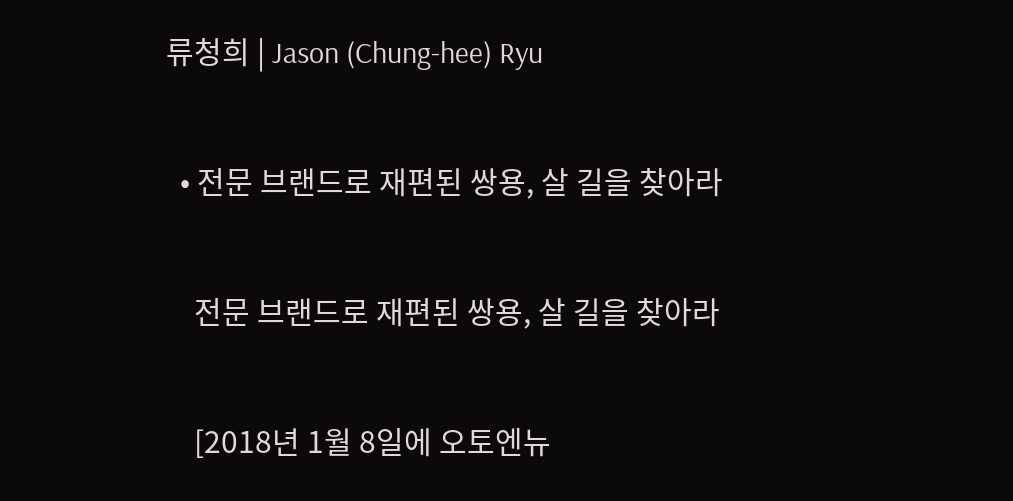류청희 | Jason (Chung-hee) Ryu

  • 전문 브랜드로 재편된 쌍용, 살 길을 찾아라

    전문 브랜드로 재편된 쌍용, 살 길을 찾아라

    [2018년 1월 8일에 오토엔뉴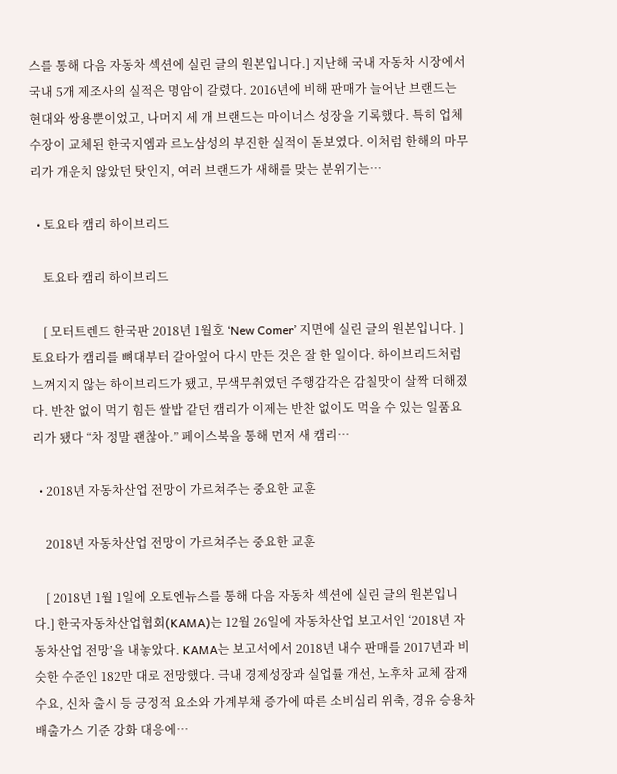스를 통해 다음 자동차 섹션에 실린 글의 원본입니다.] 지난해 국내 자동차 시장에서 국내 5개 제조사의 실적은 명암이 갈렸다. 2016년에 비해 판매가 늘어난 브랜드는 현대와 쌍용뿐이었고, 나머지 세 개 브랜드는 마이너스 성장을 기록했다. 특히 업체 수장이 교체된 한국지엠과 르노삼성의 부진한 실적이 돋보였다. 이처럼 한해의 마무리가 개운치 않았던 탓인지, 여러 브랜드가 새해를 맞는 분위기는…

  • 토요타 캠리 하이브리드

    토요타 캠리 하이브리드

    [ 모터트렌드 한국판 2018년 1월호 ‘New Comer’ 지면에 실린 글의 원본입니다. ] 토요타가 캠리를 뼈대부터 갈아엎어 다시 만든 것은 잘 한 일이다. 하이브리드처럼 느껴지지 않는 하이브리드가 됐고, 무색무취였던 주행감각은 감칠맛이 살짝 더해졌다. 반찬 없이 먹기 힘든 쌀밥 같던 캠리가 이제는 반찬 없이도 먹을 수 있는 일품요리가 됐다 “차 정말 괜찮아.” 페이스북을 통해 먼저 새 캠리…

  • 2018년 자동차산업 전망이 가르쳐주는 중요한 교훈

    2018년 자동차산업 전망이 가르쳐주는 중요한 교훈

    [ 2018년 1월 1일에 오토엔뉴스를 통해 다음 자동차 섹션에 실린 글의 원본입니다.] 한국자동차산업협회(KAMA)는 12월 26일에 자동차산업 보고서인 ‘2018년 자동차산업 전망’을 내놓았다. KAMA는 보고서에서 2018년 내수 판매를 2017년과 비슷한 수준인 182만 대로 전망했다. 극내 경제성장과 실업률 개선, 노후차 교체 잠재수요, 신차 출시 등 긍정적 요소와 가계부채 증가에 따른 소비심리 위축, 경유 승용차 배출가스 기준 강화 대응에…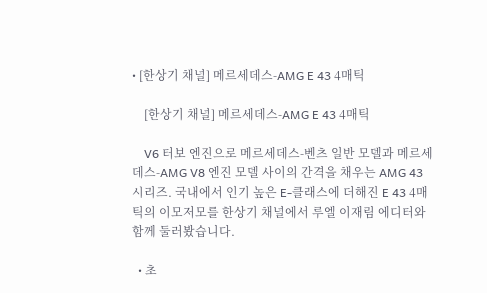• [한상기 채널] 메르세데스-AMG E 43 4매틱

    [한상기 채널] 메르세데스-AMG E 43 4매틱

    V6 터보 엔진으로 메르세데스-벤츠 일반 모델과 메르세데스-AMG V8 엔진 모델 사이의 간격을 채우는 AMG 43 시리즈. 국내에서 인기 높은 E-클래스에 더해진 E 43 4매틱의 이모저모를 한상기 채널에서 루엘 이재림 에디터와 함께 둘러봤습니다.

  • 초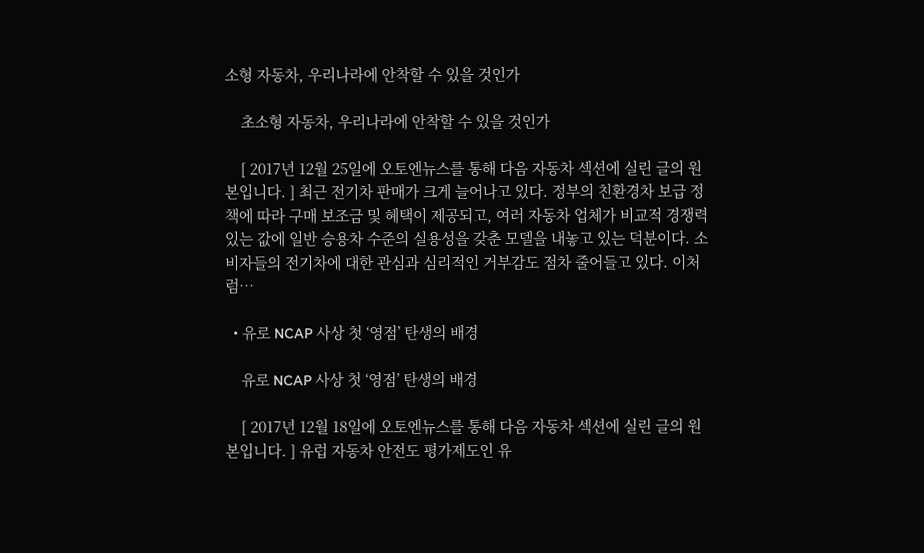소형 자동차, 우리나라에 안착할 수 있을 것인가

    초소형 자동차, 우리나라에 안착할 수 있을 것인가

    [ 2017년 12월 25일에 오토엔뉴스를 통해 다음 자동차 섹션에 실린 글의 원본입니다. ] 최근 전기차 판매가 크게 늘어나고 있다. 정부의 친환경차 보급 정책에 따라 구매 보조금 및 혜택이 제공되고, 여러 자동차 업체가 비교적 경쟁력 있는 값에 일반 승용차 수준의 실용성을 갖춘 모델을 내놓고 있는 덕분이다. 소비자들의 전기차에 대한 관심과 심리적인 거부감도 점차 줄어들고 있다. 이처럼…

  • 유로 NCAP 사상 첫 ‘영점’ 탄생의 배경

    유로 NCAP 사상 첫 ‘영점’ 탄생의 배경

    [ 2017년 12월 18일에 오토엔뉴스를 통해 다음 자동차 섹션에 실린 글의 원본입니다. ] 유럽 자동차 안전도 평가제도인 유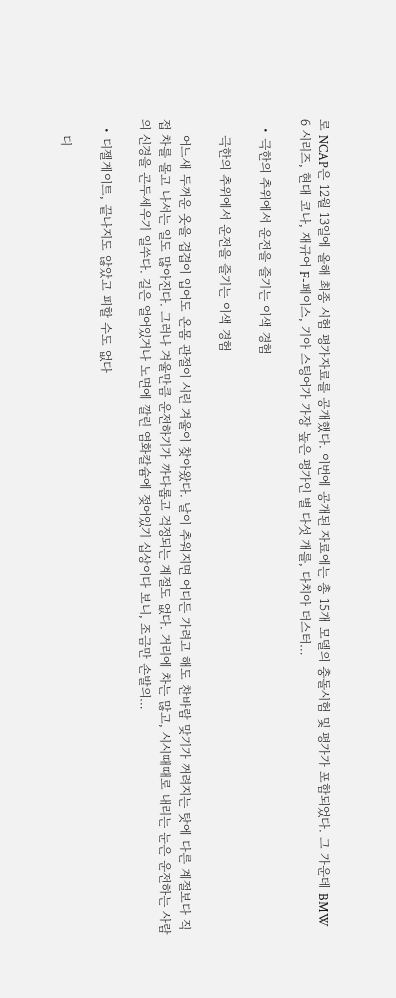로 NCAP은 12월 13일에 올해 최종 시험 평가자료를 공개했다. 이번에 공개된 자료에는 총 15개 모델의 충돌시험 및 평가가 포함되었다. 그 가운데 BMW 6 시리즈, 현대 코나, 재규어 F-페이스, 기아 스팅어가 가장 높은 평가인 별 다섯 개를, 다치아 더스터…

  • 극한의 추위에서 운전을 즐기는 이색 경험

    극한의 추위에서 운전을 즐기는 이색 경험

    어느새 두꺼운 옷을 겹겹이 입어도 온몸 관절이 시린 겨울이 찾아왔다. 날이 추워지면 어디든 가려고 해도 찬바람 맞기가 꺼려지는 탓에 다른 계절보다 직접 차를 몰고 나서는 일도 많아진다. 그러나 겨울만큼 운전하기가 까다롭고 걱정되는 계절도 없다. 거리에 차는 많고, 시시때때로 내리는 눈은 운전하는 사람의 신경을 곤두세우기 일쑤다. 길은 얼어있거나 노면에 깔린 염화칼슘에 젖어있기 십상이다 보니, 조금만 손발의…

  • 디젤게이트, 끝나지도 않았고 피할 수도 없다

    디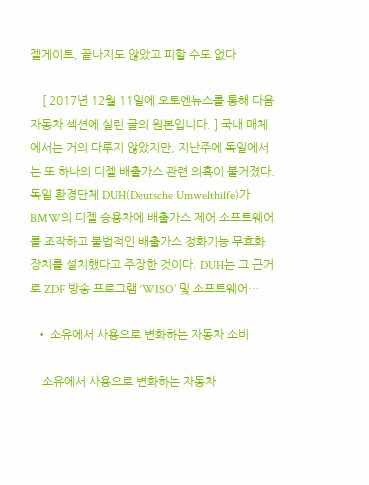젤게이트, 끝나지도 않았고 피할 수도 없다

    [ 2017년 12월 11일에 오토엔뉴스를 통해 다음 자동차 섹션에 실린 글의 원본입니다. ] 국내 매체에서는 거의 다루지 않았지만, 지난주에 독일에서는 또 하나의 디젤 배출가스 관련 의혹이 불거졌다. 독일 환경단체 DUH(Deutsche Umwelthilfe)가 BMW의 디젤 승용차에 배출가스 제어 소프트웨어를 조작하고 불법적인 배출가스 정화기능 무효화 장치를 설치했다고 주장한 것이다. DUH는 그 근거로 ZDF 방송 프로그램 ‘WISO’ 및 소프트웨어…

  • 소유에서 사용으로 변화하는 자동차 소비

    소유에서 사용으로 변화하는 자동차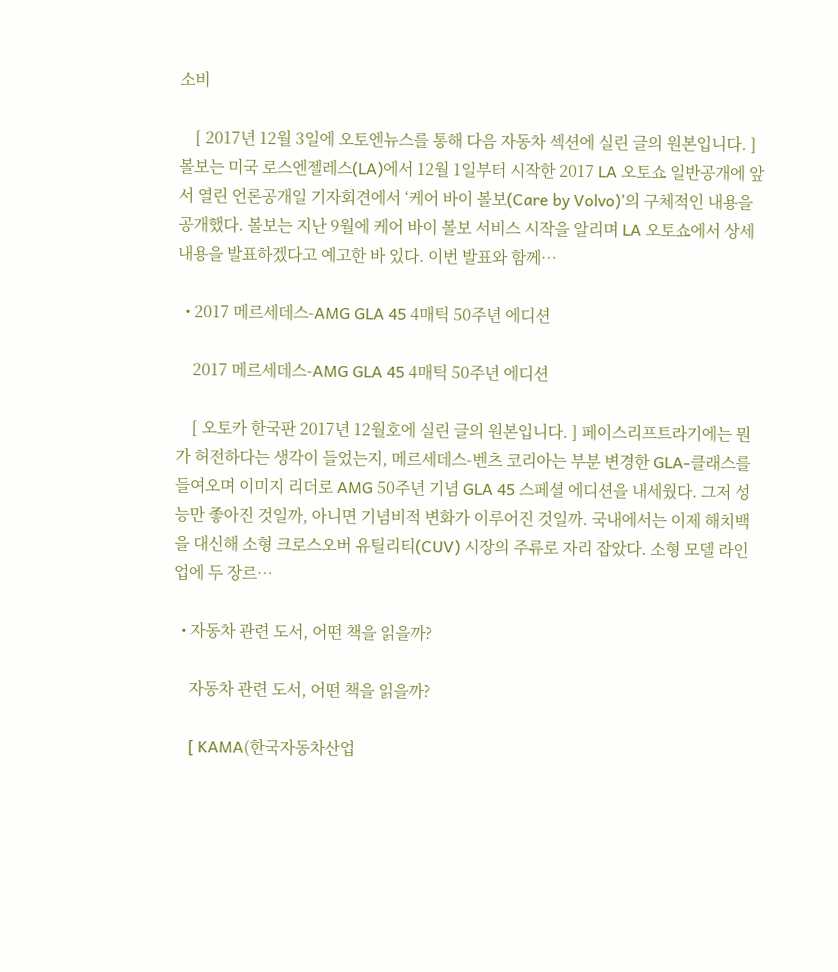소비

    [ 2017년 12월 3일에 오토엔뉴스를 통해 다음 자동차 섹션에 실린 글의 원본입니다. ] 볼보는 미국 로스엔젤레스(LA)에서 12월 1일부터 시작한 2017 LA 오토쇼 일반공개에 앞서 열린 언론공개일 기자회견에서 ‘케어 바이 볼보(Care by Volvo)’의 구체적인 내용을 공개했다. 볼보는 지난 9월에 케어 바이 볼보 서비스 시작을 알리며 LA 오토쇼에서 상세 내용을 발표하겠다고 예고한 바 있다. 이번 발표와 함께…

  • 2017 메르세데스-AMG GLA 45 4매틱 50주년 에디션

    2017 메르세데스-AMG GLA 45 4매틱 50주년 에디션

    [ 오토카 한국판 2017년 12월호에 실린 글의 원본입니다. ] 페이스리프트라기에는 뭔가 허전하다는 생각이 들었는지, 메르세데스-벤츠 코리아는 부분 변경한 GLA-클래스를 들여오며 이미지 리더로 AMG 50주년 기념 GLA 45 스페셜 에디션을 내세웠다. 그저 성능만 좋아진 것일까, 아니면 기념비적 변화가 이루어진 것일까. 국내에서는 이제 해치백을 대신해 소형 크로스오버 유틸리티(CUV) 시장의 주류로 자리 잡았다. 소형 모델 라인업에 두 장르…

  • 자동차 관련 도서, 어떤 책을 읽을까?

    자동차 관련 도서, 어떤 책을 읽을까?

    [ KAMA(한국자동차산업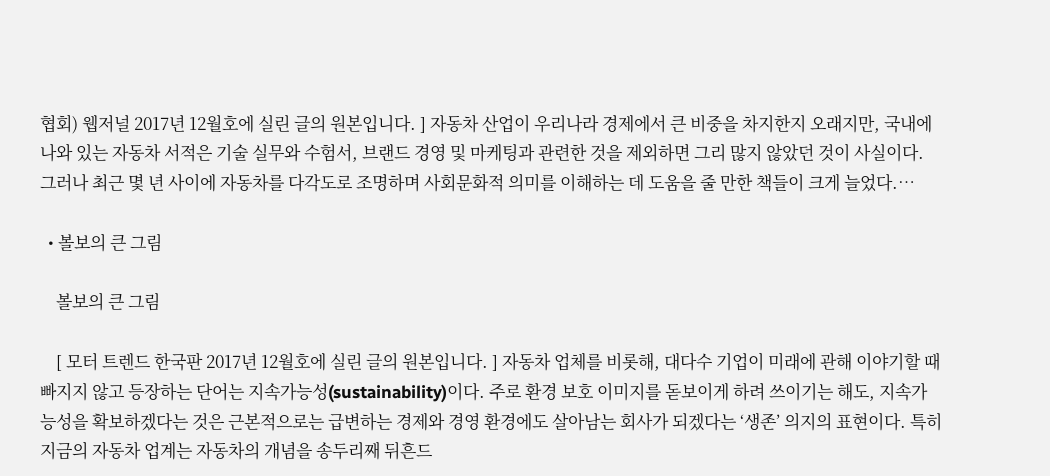협회) 웹저널 2017년 12월호에 실린 글의 원본입니다. ] 자동차 산업이 우리나라 경제에서 큰 비중을 차지한지 오래지만, 국내에 나와 있는 자동차 서적은 기술 실무와 수험서, 브랜드 경영 및 마케팅과 관련한 것을 제외하면 그리 많지 않았던 것이 사실이다. 그러나 최근 몇 년 사이에 자동차를 다각도로 조명하며 사회문화적 의미를 이해하는 데 도움을 줄 만한 책들이 크게 늘었다.…

  • 볼보의 큰 그림

    볼보의 큰 그림

    [ 모터 트렌드 한국판 2017년 12월호에 실린 글의 원본입니다. ] 자동차 업체를 비롯해, 대다수 기업이 미래에 관해 이야기할 때 빠지지 않고 등장하는 단어는 지속가능성(sustainability)이다. 주로 환경 보호 이미지를 돋보이게 하려 쓰이기는 해도, 지속가능성을 확보하겠다는 것은 근본적으로는 급변하는 경제와 경영 환경에도 살아남는 회사가 되겠다는 ‘생존’ 의지의 표현이다. 특히 지금의 자동차 업계는 자동차의 개념을 송두리째 뒤흔드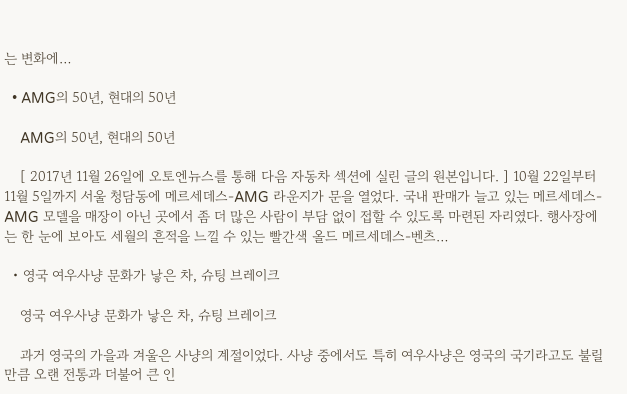는 변화에…

  • AMG의 50년, 현대의 50년

    AMG의 50년, 현대의 50년

    [ 2017년 11월 26일에 오토엔뉴스를 통해 다음 자동차 섹션에 실린 글의 원본입니다. ] 10월 22일부터 11월 5일까지 서울 청담동에 메르세데스-AMG 라운지가 문을 열었다. 국내 판매가 늘고 있는 메르세데스-AMG 모델을 매장이 아닌 곳에서 좀 더 많은 사람이 부담 없이 접할 수 있도록 마련된 자리였다. 행사장에는 한 눈에 보아도 세월의 흔적을 느낄 수 있는 빨간색 올드 메르세데스-벤츠…

  • 영국 여우사냥 문화가 낳은 차, 슈팅 브레이크

    영국 여우사냥 문화가 낳은 차, 슈팅 브레이크

    과거 영국의 가을과 겨울은 사냥의 계절이었다. 사냥 중에서도 특히 여우사냥은 영국의 국기라고도 불릴 만큼 오랜 전통과 더불어 큰 인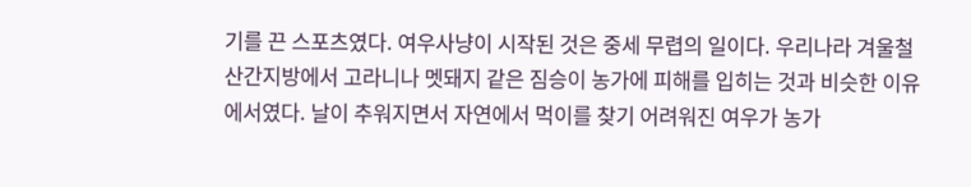기를 끈 스포츠였다. 여우사냥이 시작된 것은 중세 무렵의 일이다. 우리나라 겨울철 산간지방에서 고라니나 멧돼지 같은 짐승이 농가에 피해를 입히는 것과 비슷한 이유에서였다. 날이 추워지면서 자연에서 먹이를 찾기 어려워진 여우가 농가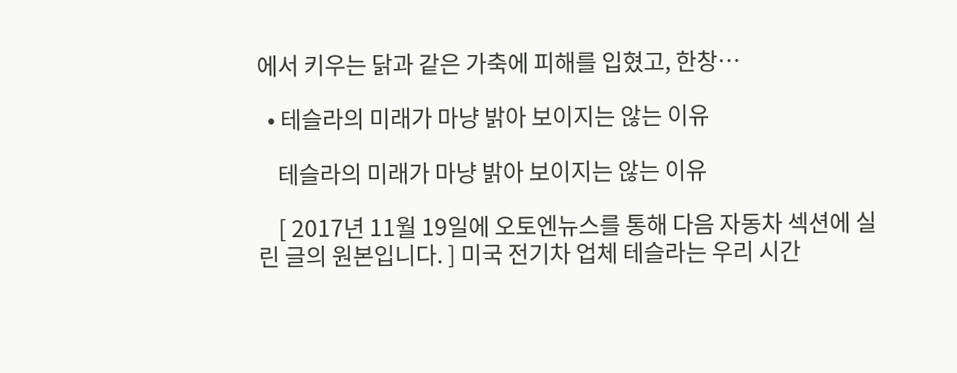에서 키우는 닭과 같은 가축에 피해를 입혔고, 한창…

  • 테슬라의 미래가 마냥 밝아 보이지는 않는 이유

    테슬라의 미래가 마냥 밝아 보이지는 않는 이유

    [ 2017년 11월 19일에 오토엔뉴스를 통해 다음 자동차 섹션에 실린 글의 원본입니다. ] 미국 전기차 업체 테슬라는 우리 시간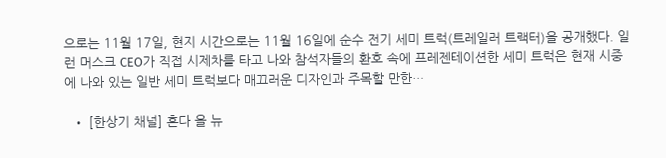으로는 11월 17일, 현지 시간으로는 11월 16일에 순수 전기 세미 트럭(트레일러 트랙터)을 공개했다. 일런 머스크 CEO가 직접 시제차를 타고 나와 참석자들의 환호 속에 프레젠테이션한 세미 트럭은 현재 시중에 나와 있는 일반 세미 트럭보다 매끄러운 디자인과 주목할 만한…

  • [한상기 채널] 혼다 올 뉴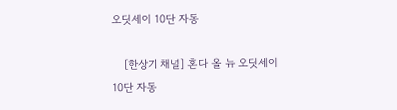오딧세이 10단 자동

    [한상기 채널] 혼다 올 뉴 오딧세이 10단 자동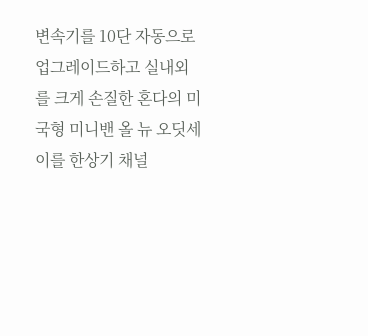변속기를 10단 자동으로 업그레이드하고 실내외를 크게 손질한 혼다의 미국형 미니밴 올 뉴 오딧세이를 한상기 채널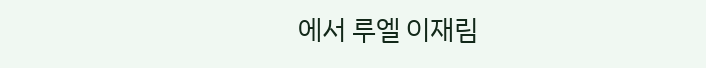에서 루엘 이재림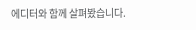에디터와 함께 살펴봤습니다.